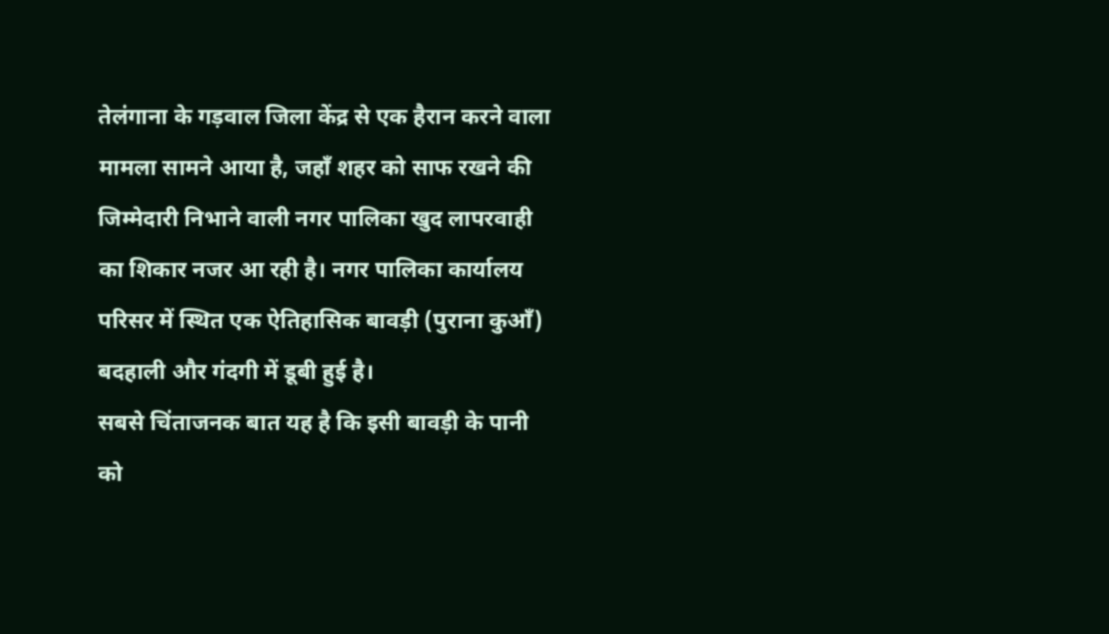तेलंगाना के गड़वाल जिला केंद्र से एक हैरान करने वाला मामला सामने आया है, जहाँ शहर को साफ रखने की जिम्मेदारी निभाने वाली नगर पालिका खुद लापरवाही का शिकार नजर आ रही है। नगर पालिका कार्यालय परिसर में स्थित एक ऐतिहासिक बावड़ी (पुराना कुआँ) बदहाली और गंदगी में डूबी हुई है।
सबसे चिंताजनक बात यह है कि इसी बावड़ी के पानी को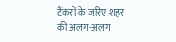टैंकरों के जरिए शहर की अलग-अलग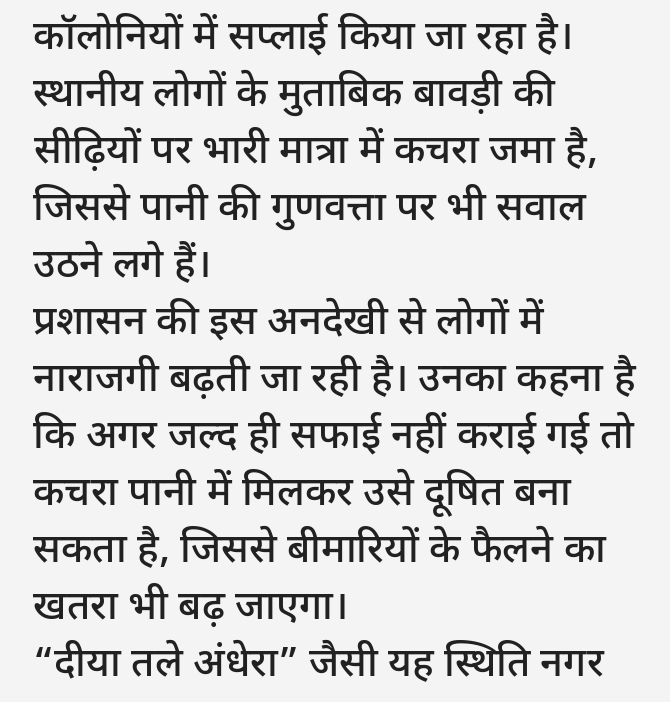कॉलोनियों में सप्लाई किया जा रहा है। स्थानीय लोगों के मुताबिक बावड़ी की सीढ़ियों पर भारी मात्रा में कचरा जमा है, जिससे पानी की गुणवत्ता पर भी सवाल उठने लगे हैं।
प्रशासन की इस अनदेखी से लोगों में नाराजगी बढ़ती जा रही है। उनका कहना है कि अगर जल्द ही सफाई नहीं कराई गई तो कचरा पानी में मिलकर उसे दूषित बना सकता है, जिससे बीमारियों के फैलने का खतरा भी बढ़ जाएगा।
“दीया तले अंधेरा” जैसी यह स्थिति नगर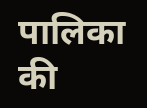पालिका की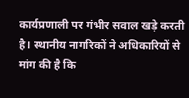कार्यप्रणाली पर गंभीर सवाल खड़े करती है। स्थानीय नागरिकों ने अधिकारियों से मांग की है कि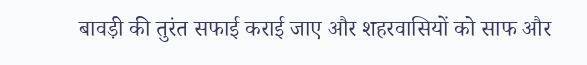बावड़ी की तुरंत सफाई कराई जाए और शहरवासियों को साफ और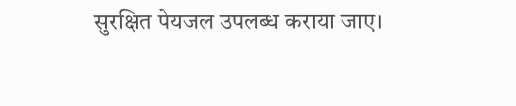सुरक्षित पेयजल उपलब्ध कराया जाए।